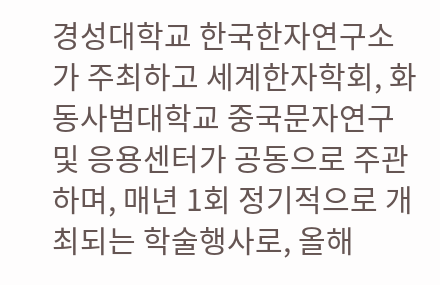경성대학교 한국한자연구소가 주최하고 세계한자학회, 화동사범대학교 중국문자연구 및 응용센터가 공동으로 주관하며, 매년 1회 정기적으로 개최되는 학술행사로, 올해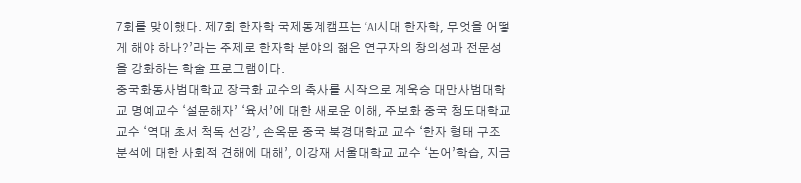7회를 맞이했다. 제7회 한자학 국제동계캠프는 ‘AI시대 한자학, 무엇을 어떻게 해야 하나?’라는 주제로 한자학 분야의 젊은 연구자의 창의성과 전문성을 강화하는 학술 프로그램이다.
중국화동사범대학교 장극화 교수의 축사를 시작으로 계욱승 대만사범대학교 명예교수 ‘설문해자’ ‘육서’에 대한 새로운 이해, 주보화 중국 청도대학교 교수 ‘역대 초서 척독 선강’, 손옥문 중국 북경대학교 교수 ‘한자 형태 구조 분석에 대한 사회적 견해에 대해’, 이강재 서울대학교 교수 ‘논어’학습, 지금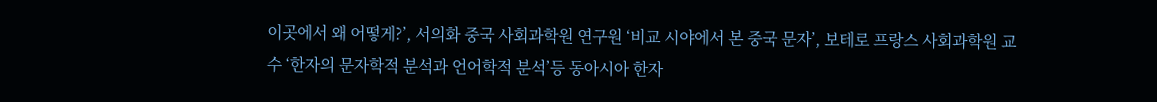이곳에서 왜 어떻게?’, 서의화 중국 사회과학원 연구원 ‘비교 시야에서 본 중국 문자’, 보테로 프랑스 사회과학원 교수 ‘한자의 문자학적 분석과 언어학적 분석’등 동아시아 한자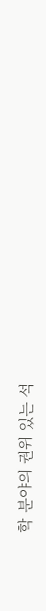학 분야의 권위 있는 석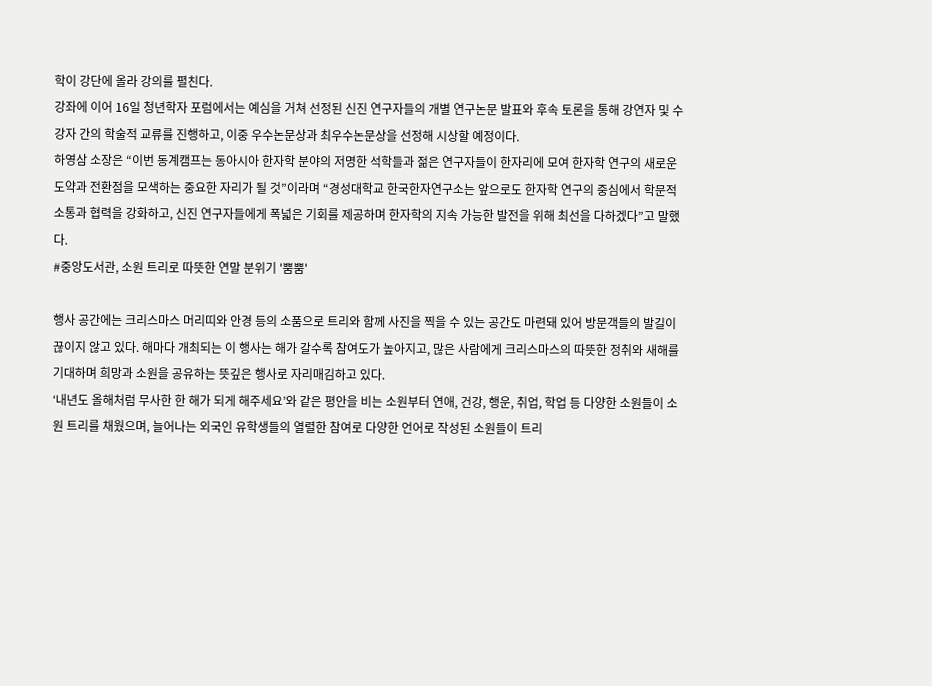학이 강단에 올라 강의를 펼친다.
강좌에 이어 16일 청년학자 포럼에서는 예심을 거쳐 선정된 신진 연구자들의 개별 연구논문 발표와 후속 토론을 통해 강연자 및 수강자 간의 학술적 교류를 진행하고, 이중 우수논문상과 최우수논문상을 선정해 시상할 예정이다.
하영삼 소장은 “이번 동계캠프는 동아시아 한자학 분야의 저명한 석학들과 젊은 연구자들이 한자리에 모여 한자학 연구의 새로운 도약과 전환점을 모색하는 중요한 자리가 될 것”이라며 “경성대학교 한국한자연구소는 앞으로도 한자학 연구의 중심에서 학문적 소통과 협력을 강화하고, 신진 연구자들에게 폭넓은 기회를 제공하며 한자학의 지속 가능한 발전을 위해 최선을 다하겠다”고 말했다.
#중앙도서관, 소원 트리로 따뜻한 연말 분위기 '뿜뿜'

행사 공간에는 크리스마스 머리띠와 안경 등의 소품으로 트리와 함께 사진을 찍을 수 있는 공간도 마련돼 있어 방문객들의 발길이 끊이지 않고 있다. 해마다 개최되는 이 행사는 해가 갈수록 참여도가 높아지고, 많은 사람에게 크리스마스의 따뜻한 정취와 새해를 기대하며 희망과 소원을 공유하는 뜻깊은 행사로 자리매김하고 있다.
‘내년도 올해처럼 무사한 한 해가 되게 해주세요’와 같은 평안을 비는 소원부터 연애, 건강, 행운, 취업, 학업 등 다양한 소원들이 소원 트리를 채웠으며, 늘어나는 외국인 유학생들의 열렬한 참여로 다양한 언어로 작성된 소원들이 트리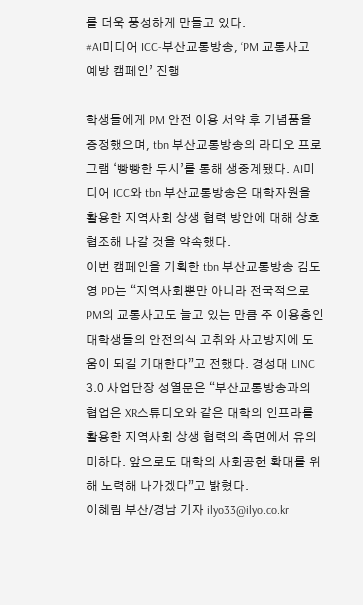를 더욱 풍성하게 만들고 있다.
#AI미디어 ICC-부산교통방송, ‘PM 교통사고 예방 캠페인’ 진행

학생들에게 PM 안전 이용 서약 후 기념품을 증정했으며, tbn 부산교통방송의 라디오 프로그램 ‘빵빵한 두시’를 통해 생중계됐다. AI미디어 ICC와 tbn 부산교통방송은 대학자원을 활용한 지역사회 상생 협력 방안에 대해 상호 협조해 나갈 것을 약속했다.
이번 캠페인을 기획한 tbn 부산교통방송 김도영 PD는 “지역사회뿐만 아니라 전국적으로 PM의 교통사고도 늘고 있는 만큼 주 이용층인 대학생들의 안전의식 고취와 사고방지에 도움이 되길 기대한다”고 전했다. 경성대 LINC 3.0 사업단장 성열문은 “부산교통방송과의 협업은 XR스튜디오와 같은 대학의 인프라를 활용한 지역사회 상생 협력의 측면에서 유의미하다. 앞으로도 대학의 사회공헌 확대를 위해 노력해 나가겠다”고 밝혔다.
이혜림 부산/경남 기자 ilyo33@ilyo.co.kr